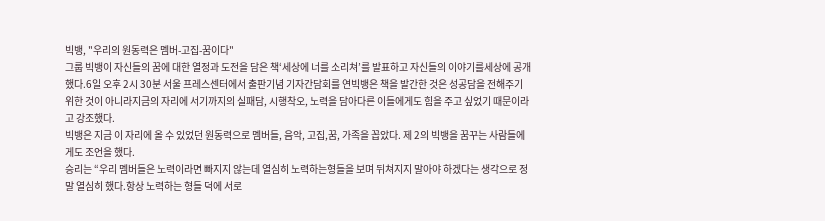빅뱅, "우리의 원동력은 멤버-고집-꿈이다"
그룹 빅뱅이 자신들의 꿈에 대한 열정과 도전을 담은 책‘세상에 너를 소리쳐’를 발표하고 자신들의 이야기를세상에 공개 했다.6일 오후 2시 30분 서울 프레스센터에서 출판기념 기자간담회를 연빅뱅은 책을 발간한 것은 성공담을 전해주기 위한 것이 아니라지금의 자리에 서기까지의 실패담, 시행착오, 노력을 담아다른 이들에게도 힘을 주고 싶었기 때문이라고 강조했다.
빅뱅은 지금 이 자리에 올 수 있었던 원동력으로 멤버들, 음악, 고집,꿈, 가족을 꼽았다. 제 2의 빅뱅을 꿈꾸는 사람들에게도 조언을 했다.
승리는 “우리 멤버들은 노력이라면 빠지지 않는데 열심히 노력하는형들을 보며 뒤쳐지지 말아야 하겠다는 생각으로 정말 열심히 했다.항상 노력하는 형들 덕에 서로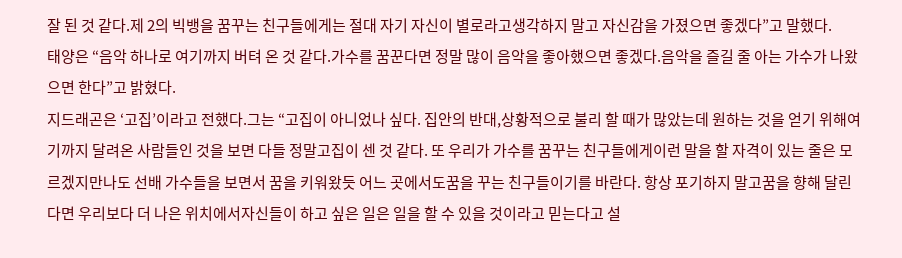잘 된 것 같다.제 2의 빅뱅을 꿈꾸는 친구들에게는 절대 자기 자신이 별로라고생각하지 말고 자신감을 가졌으면 좋겠다”고 말했다.
태양은 “음악 하나로 여기까지 버텨 온 것 같다.가수를 꿈꾼다면 정말 많이 음악을 좋아했으면 좋겠다.음악을 즐길 줄 아는 가수가 나왔으면 한다”고 밝혔다.
지드래곤은 ‘고집’이라고 전했다.그는 “고집이 아니었나 싶다. 집안의 반대,상황적으로 불리 할 때가 많았는데 원하는 것을 얻기 위해여기까지 달려온 사람들인 것을 보면 다들 정말고집이 센 것 같다. 또 우리가 가수를 꿈꾸는 친구들에게이런 말을 할 자격이 있는 줄은 모르겠지만나도 선배 가수들을 보면서 꿈을 키워왔듯 어느 곳에서도꿈을 꾸는 친구들이기를 바란다. 항상 포기하지 말고꿈을 향해 달린다면 우리보다 더 나은 위치에서자신들이 하고 싶은 일은 일을 할 수 있을 것이라고 믿는다고 설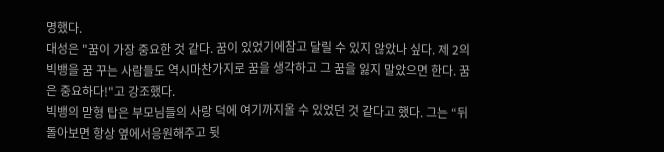명했다.
대성은 "꿈이 가장 중요한 것 같다. 꿈이 있었기에참고 달릴 수 있지 않았나 싶다. 제 2의 빅뱅을 꿈 꾸는 사람들도 역시마찬가지로 꿈을 생각하고 그 꿈을 잃지 말았으면 한다. 꿈은 중요하다!"고 강조했다.
빅뱅의 맏형 탑은 부모님들의 사랑 덕에 여기까지올 수 있었던 것 같다고 했다. 그는 “뒤돌아보면 항상 옆에서응원해주고 뒷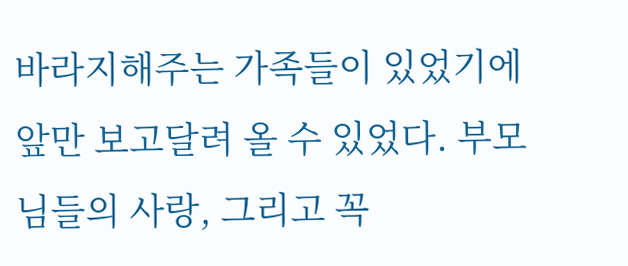바라지해주는 가족들이 있었기에 앞만 보고달려 올 수 있었다. 부모님들의 사랑, 그리고 꼭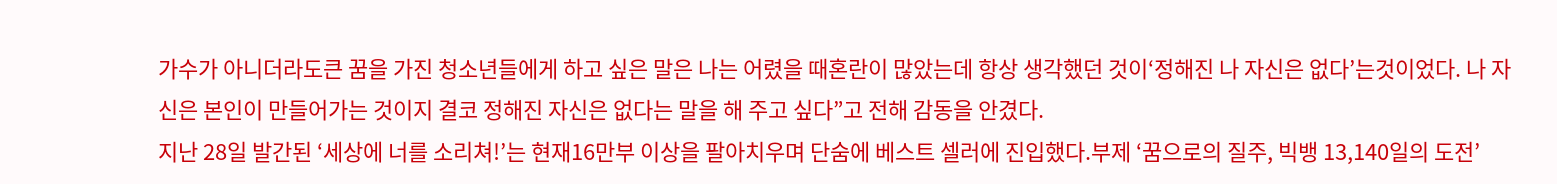가수가 아니더라도큰 꿈을 가진 청소년들에게 하고 싶은 말은 나는 어렸을 때혼란이 많았는데 항상 생각했던 것이‘정해진 나 자신은 없다’는것이었다. 나 자신은 본인이 만들어가는 것이지 결코 정해진 자신은 없다는 말을 해 주고 싶다”고 전해 감동을 안겼다.
지난 28일 발간된 ‘세상에 너를 소리쳐!’는 현재16만부 이상을 팔아치우며 단숨에 베스트 셀러에 진입했다.부제 ‘꿈으로의 질주, 빅뱅 13,140일의 도전’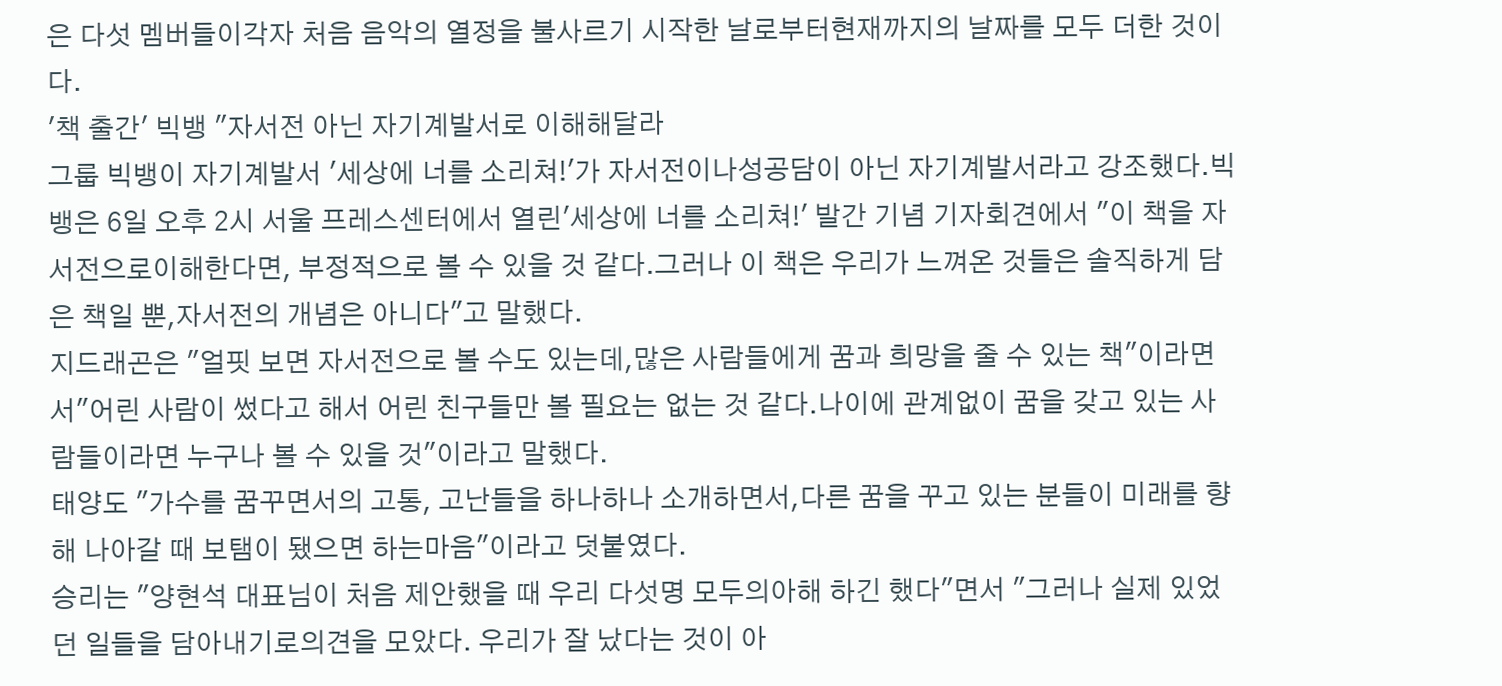은 다섯 멤버들이각자 처음 음악의 열정을 불사르기 시작한 날로부터현재까지의 날짜를 모두 더한 것이다.
'책 출간' 빅뱅 "자서전 아닌 자기계발서로 이해해달라
그룹 빅뱅이 자기계발서 '세상에 너를 소리쳐!'가 자서전이나성공담이 아닌 자기계발서라고 강조했다.빅뱅은 6일 오후 2시 서울 프레스센터에서 열린'세상에 너를 소리쳐!' 발간 기념 기자회견에서 "이 책을 자서전으로이해한다면, 부정적으로 볼 수 있을 것 같다.그러나 이 책은 우리가 느껴온 것들은 솔직하게 담은 책일 뿐,자서전의 개념은 아니다"고 말했다.
지드래곤은 "얼핏 보면 자서전으로 볼 수도 있는데,많은 사람들에게 꿈과 희망을 줄 수 있는 책"이라면서"어린 사람이 썼다고 해서 어린 친구들만 볼 필요는 없는 것 같다.나이에 관계없이 꿈을 갖고 있는 사람들이라면 누구나 볼 수 있을 것"이라고 말했다.
태양도 "가수를 꿈꾸면서의 고통, 고난들을 하나하나 소개하면서,다른 꿈을 꾸고 있는 분들이 미래를 향해 나아갈 때 보탬이 됐으면 하는마음"이라고 덧붙였다.
승리는 "양현석 대표님이 처음 제안했을 때 우리 다섯명 모두의아해 하긴 했다"면서 "그러나 실제 있었던 일들을 담아내기로의견을 모았다. 우리가 잘 났다는 것이 아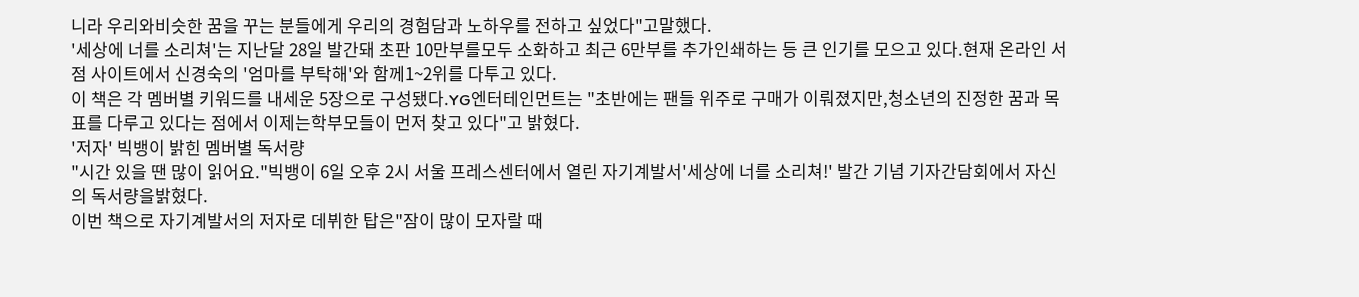니라 우리와비슷한 꿈을 꾸는 분들에게 우리의 경험담과 노하우를 전하고 싶었다"고말했다.
'세상에 너를 소리쳐'는 지난달 28일 발간돼 초판 10만부를모두 소화하고 최근 6만부를 추가인쇄하는 등 큰 인기를 모으고 있다.현재 온라인 서점 사이트에서 신경숙의 '엄마를 부탁해'와 함께1~2위를 다투고 있다.
이 책은 각 멤버별 키워드를 내세운 5장으로 구성됐다.YG엔터테인먼트는 "초반에는 팬들 위주로 구매가 이뤄졌지만,청소년의 진정한 꿈과 목표를 다루고 있다는 점에서 이제는학부모들이 먼저 찾고 있다"고 밝혔다.
'저자' 빅뱅이 밝힌 멤버별 독서량
"시간 있을 땐 많이 읽어요."빅뱅이 6일 오후 2시 서울 프레스센터에서 열린 자기계발서'세상에 너를 소리쳐!' 발간 기념 기자간담회에서 자신의 독서량을밝혔다.
이번 책으로 자기계발서의 저자로 데뷔한 탑은"잠이 많이 모자랄 때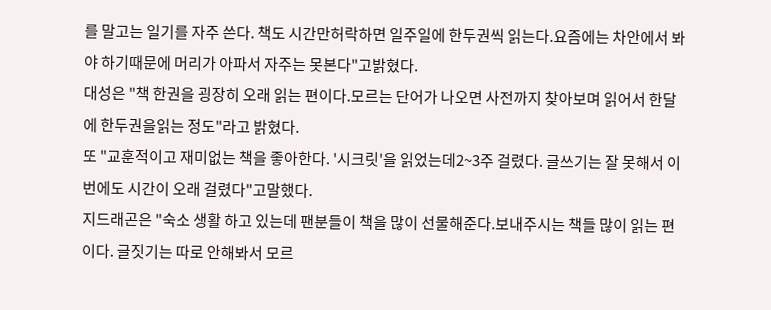를 말고는 일기를 자주 쓴다. 책도 시간만허락하면 일주일에 한두권씩 읽는다.요즘에는 차안에서 봐야 하기때문에 머리가 아파서 자주는 못본다"고밝혔다.
대성은 "책 한권을 굉장히 오래 읽는 편이다.모르는 단어가 나오면 사전까지 찾아보며 읽어서 한달에 한두권을읽는 정도"라고 밝혔다.
또 "교훈적이고 재미없는 책을 좋아한다. '시크릿'을 읽었는데2~3주 걸렸다. 글쓰기는 잘 못해서 이번에도 시간이 오래 걸렸다"고말했다.
지드래곤은 "숙소 생활 하고 있는데 팬분들이 책을 많이 선물해준다.보내주시는 책들 많이 읽는 편이다. 글짓기는 따로 안해봐서 모르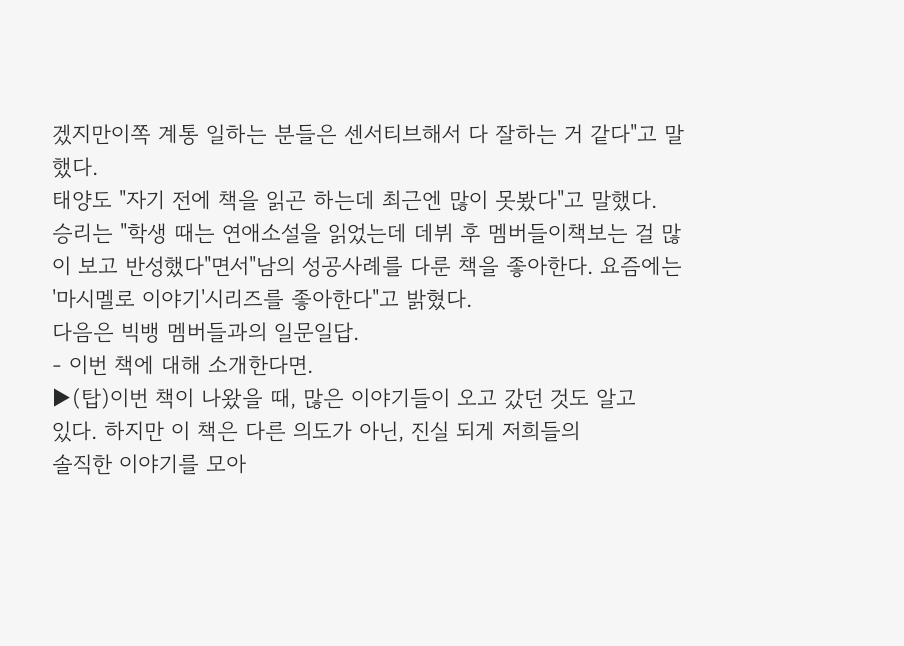겠지만이쪽 계통 일하는 분들은 센서티브해서 다 잘하는 거 같다"고 말했다.
태양도 "자기 전에 책을 읽곤 하는데 최근엔 많이 못봤다"고 말했다.
승리는 "학생 때는 연애소설을 읽었는데 데뷔 후 멤버들이책보는 걸 많이 보고 반성했다"면서"남의 성공사례를 다룬 책을 좋아한다. 요즘에는 '마시멜로 이야기'시리즈를 좋아한다"고 밝혔다.
다음은 빅뱅 멤버들과의 일문일답.
- 이번 책에 대해 소개한다면.
▶(탑)이번 책이 나왔을 때, 많은 이야기들이 오고 갔던 것도 알고
있다. 하지만 이 책은 다른 의도가 아닌, 진실 되게 저희들의
솔직한 이야기를 모아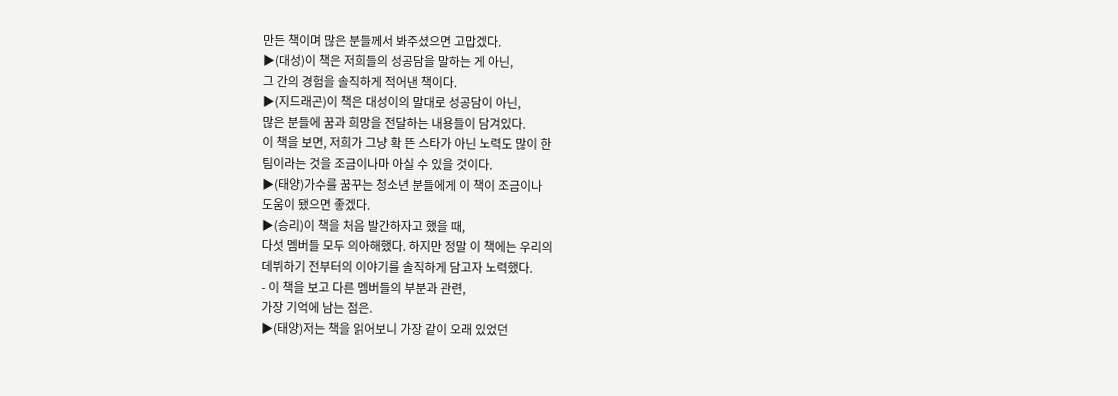만든 책이며 많은 분들께서 봐주셨으면 고맙겠다.
▶(대성)이 책은 저희들의 성공담을 말하는 게 아닌,
그 간의 경험을 솔직하게 적어낸 책이다.
▶(지드래곤)이 책은 대성이의 말대로 성공담이 아닌,
많은 분들에 꿈과 희망을 전달하는 내용들이 담겨있다.
이 책을 보면, 저희가 그냥 확 뜬 스타가 아닌 노력도 많이 한
팀이라는 것을 조금이나마 아실 수 있을 것이다.
▶(태양)가수를 꿈꾸는 청소년 분들에게 이 책이 조금이나
도움이 됐으면 좋겠다.
▶(승리)이 책을 처음 발간하자고 했을 때,
다섯 멤버들 모두 의아해했다. 하지만 정말 이 책에는 우리의
데뷔하기 전부터의 이야기를 솔직하게 담고자 노력했다.
- 이 책을 보고 다른 멤버들의 부분과 관련,
가장 기억에 남는 점은.
▶(태양)저는 책을 읽어보니 가장 같이 오래 있었던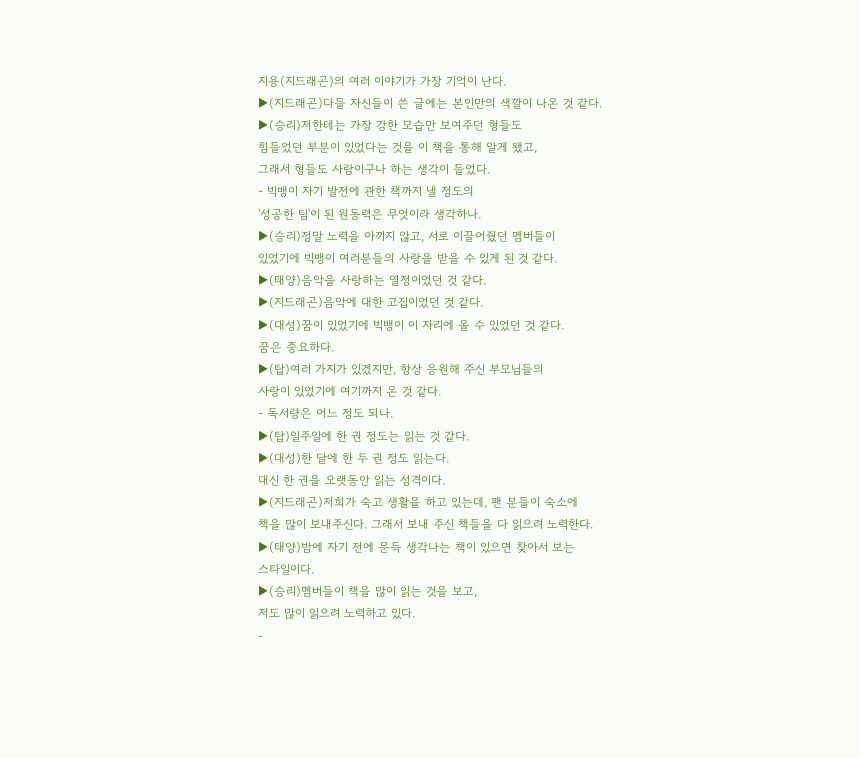지용(지드래곤)의 여러 이야기가 가장 기억이 난다.
▶(지드래곤)다들 자신들이 쓴 글에는 본인만의 색깔이 나온 것 같다.
▶(승리)저한테는 가장 강한 모습만 보여주던 형들도
힘들었던 부분이 있었다는 것을 이 책을 통해 알게 됐고,
그래서 형들도 사람이구나 하는 생각이 들었다.
- 빅뱅이 자기 발전에 관한 책까지 낼 정도의
'성공한 팀'이 된 원동력은 무엇이라 생각하나.
▶(승리)정말 노력을 아끼지 않고, 서로 이끌어줬던 멤버들이
있었기에 빅뱅이 여러분들의 사랑을 받을 수 있게 된 것 같다.
▶(태양)음악을 사랑하는 열정이었던 것 같다.
▶(지드래곤)음악에 대한 고집이었던 것 같다.
▶(대성)꿈이 있었기에 빅뱅이 이 자리에 올 수 있었던 것 같다.
꿈은 중요하다.
▶(탑)여러 가지가 있겠지만, 항상 응원해 주신 부모님들의
사랑이 있었기에 여기까지 온 것 같다.
- 독서량은 어느 정도 되나.
▶(탑)일주일에 한 권 정도는 읽는 것 같다.
▶(대성)한 달에 한 두 권 정도 읽는다.
대신 한 권을 오랫동안 읽는 성격이다.
▶(지드래곤)저희가 숙고 생활을 하고 있는데, 팬 분들이 숙소에
책을 많이 보내주신다. 그래서 보내 주신 책들을 다 읽으려 노력한다.
▶(태양)밤에 자기 전에 문득 생각나는 책이 있으면 찾아서 보는
스타일이다.
▶(승리)멤버들이 책을 많이 읽는 것을 보고,
저도 많이 읽으려 노력하고 있다.
-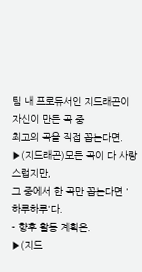팀 내 프로듀서인 지드래곤이 자신이 만든 곡 중
최고의 곡을 직접 꼽는다면.
▶(지드래곤)모든 곡이 다 사랑스럽지만,
그 중에서 한 곡만 꼽는다면 '하루하루'다.
- 향후 활동 계획은.
▶(지드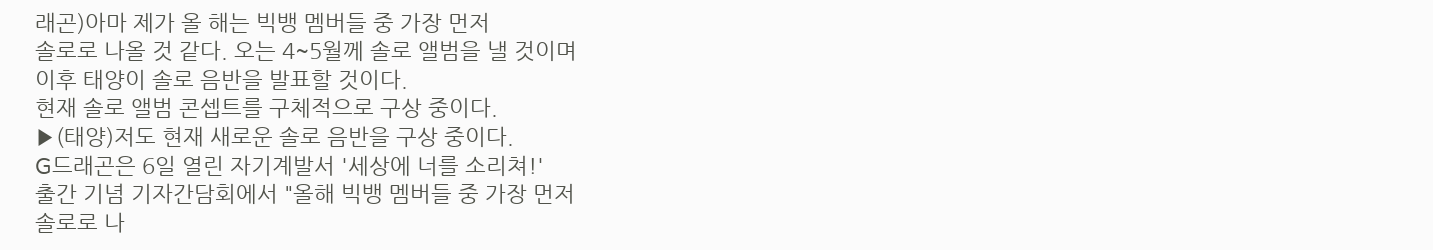래곤)아마 제가 올 해는 빅뱅 멤버들 중 가장 먼저
솔로로 나올 것 같다. 오는 4~5월께 솔로 앨범을 낼 것이며
이후 태양이 솔로 음반을 발표할 것이다.
현재 솔로 앨범 콘셉트를 구체적으로 구상 중이다.
▶(태양)저도 현재 새로운 솔로 음반을 구상 중이다.
G드래곤은 6일 열린 자기계발서 '세상에 너를 소리쳐!'
출간 기념 기자간담회에서 "올해 빅뱅 멤버들 중 가장 먼저
솔로로 나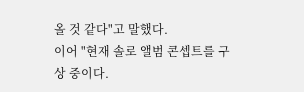올 것 같다"고 말했다.
이어 "현재 솔로 앨범 콘셉트를 구상 중이다.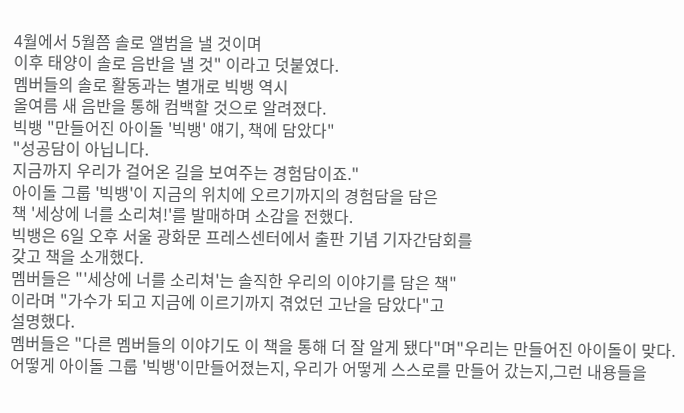4월에서 5월쯤 솔로 앨범을 낼 것이며
이후 태양이 솔로 음반을 낼 것" 이라고 덧붙였다.
멤버들의 솔로 활동과는 별개로 빅뱅 역시
올여름 새 음반을 통해 컴백할 것으로 알려졌다.
빅뱅 "만들어진 아이돌 '빅뱅' 얘기, 책에 담았다"
"성공담이 아닙니다.
지금까지 우리가 걸어온 길을 보여주는 경험담이죠."
아이돌 그룹 '빅뱅'이 지금의 위치에 오르기까지의 경험담을 담은
책 '세상에 너를 소리쳐!'를 발매하며 소감을 전했다.
빅뱅은 6일 오후 서울 광화문 프레스센터에서 출판 기념 기자간담회를
갖고 책을 소개했다.
멤버들은 "'세상에 너를 소리쳐'는 솔직한 우리의 이야기를 담은 책"
이라며 "가수가 되고 지금에 이르기까지 겪었던 고난을 담았다"고
설명했다.
멤버들은 "다른 멤버들의 이야기도 이 책을 통해 더 잘 알게 됐다"며"우리는 만들어진 아이돌이 맞다. 어떻게 아이돌 그룹 '빅뱅'이만들어졌는지, 우리가 어떻게 스스로를 만들어 갔는지,그런 내용들을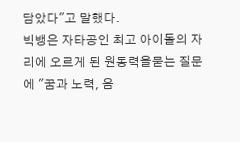담았다"고 말했다.
빅뱅은 자타공인 최고 아이돌의 자리에 오르게 된 원동력을묻는 질문에 "꿈과 노력, 음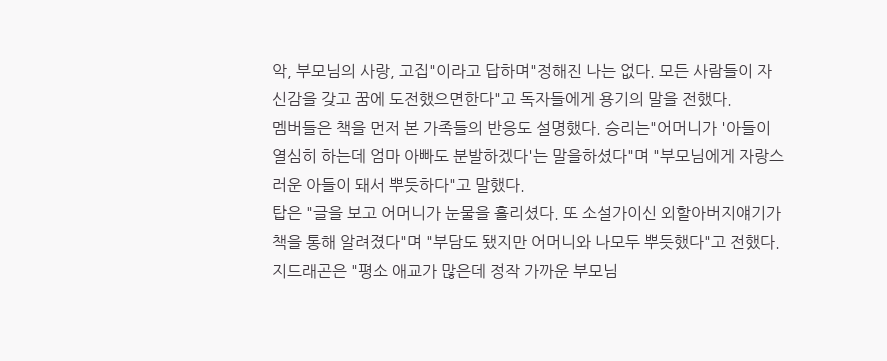악, 부모님의 사랑, 고집"이라고 답하며"정해진 나는 없다. 모든 사람들이 자신감을 갖고 꿈에 도전했으면한다"고 독자들에게 용기의 말을 전했다.
멤버들은 책을 먼저 본 가족들의 반응도 설명했다. 승리는"어머니가 '아들이 열심히 하는데 엄마 아빠도 분발하겠다'는 말을하셨다"며 "부모님에게 자랑스러운 아들이 돼서 뿌듯하다"고 말했다.
탑은 "글을 보고 어머니가 눈물을 흘리셨다. 또 소설가이신 외할아버지얘기가 책을 통해 알려졌다"며 "부담도 됐지만 어머니와 나모두 뿌듯했다"고 전했다.
지드래곤은 "평소 애교가 많은데 정작 가까운 부모님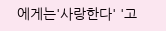에게는'사랑한다' '고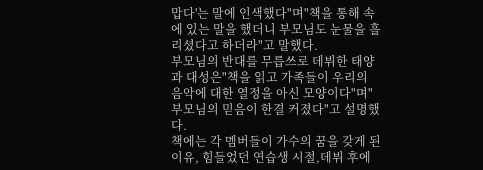맙다'는 말에 인색했다"며"책을 통해 속에 있는 말을 했더니 부모님도 눈물을 흘리셨다고 하더라"고 말했다.
부모님의 반대를 무릅쓰로 데뷔한 태양과 대성은"책을 읽고 가족들이 우리의 음악에 대한 열정을 아신 모양이다"며"부모님의 믿음이 한결 커졌다"고 설명했다.
책에는 각 멤버들이 가수의 꿈을 갖게 된 이유, 힘들었던 연습생 시절,데뷔 후에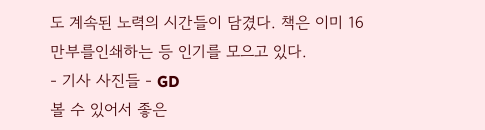도 계속된 노력의 시간들이 담겼다. 책은 이미 16만부를인쇄하는 등 인기를 모으고 있다.
- 기사 사진들 - GD
볼 수 있어서 좋은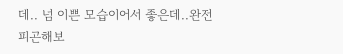데.. 넘 이쁜 모습이어서 좋은데..완전 피곤해보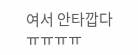여서 안타깝다 ㅠㅠㅠㅠ